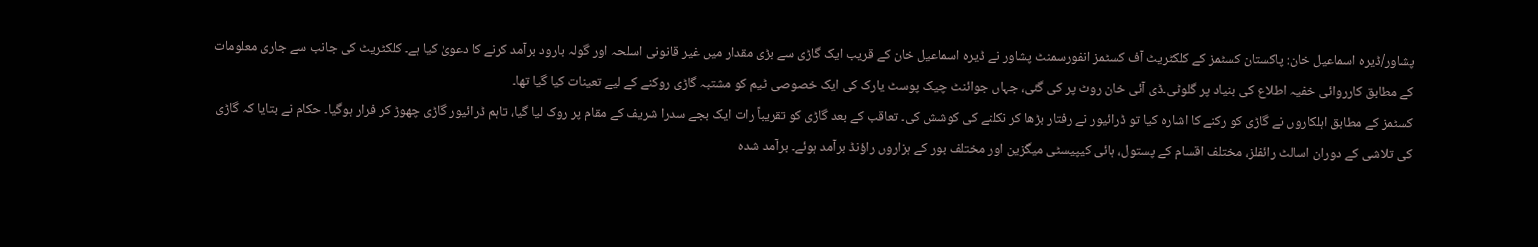پشاور/ڈیرہ اسماعیل خان: پاکستان کسٹمز کے کلکٹریٹ آف کسٹمز انفورسمنٹ پشاور نے ڈیرہ اسماعیل خان کے قریب ایک گاڑی سے بڑی مقدار میں غیر قانونی اسلحہ اور گولہ بارود برآمد کرنے کا دعویٰ کیا ہے۔ کلکٹریٹ کی جانب سے جاری معلومات کے مطابق کارروائی خفیہ اطلاع کی بنیاد پر گلوٹی۔ڈی آئی خان روٹ پر کی گئی، جہاں جوائنٹ چیک پوسٹ یارک کی ایک خصوصی ٹیم کو مشتبہ گاڑی روکنے کے لیے تعینات کیا گیا تھا۔
کسٹمز کے مطابق اہلکاروں نے گاڑی کو رکنے کا اشارہ کیا تو ڈرائیور نے رفتار بڑھا کر نکلنے کی کوشش کی۔ تعاقب کے بعد گاڑی کو تقریباً رات ایک بجے سدرا شریف کے مقام پر روک لیا گیا، تاہم ڈرائیور گاڑی چھوڑ کر فرار ہوگیا۔ حکام نے بتایا کہ گاڑی کی تلاشی کے دوران اسالٹ رائفلز، مختلف اقسام کے پستول، ہائی کیپیسٹی میگزین اور مختلف بور کے ہزاروں راؤنڈ برآمد ہوئے۔ برآمد شدہ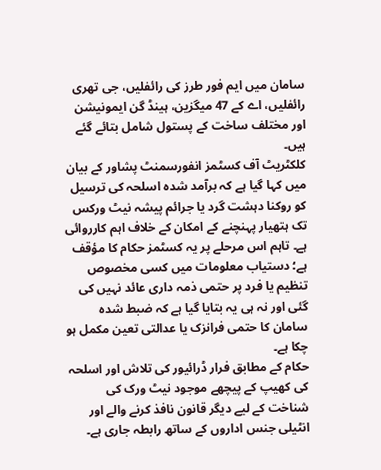سامان میں ایم فور طرز کی رائفلیں، جی تھری رائفلیں، اے کے 47 میگزین، ہینڈ گن ایمونیشن اور مختلف ساخت کے پستول شامل بتائے گئے ہیں۔
کلکٹریٹ آف کسٹمز انفورسمنٹ پشاور کے بیان میں کہا گیا ہے کہ برآمد شدہ اسلحہ کی ترسیل کو روکنا دہشت گرد یا جرائم پیشہ نیٹ ورکس تک ہتھیار پہنچنے کے امکان کے خلاف اہم کارروائی ہے۔ تاہم اس مرحلے پر یہ کسٹمز حکام کا مؤقف ہے؛ دستیاب معلومات میں کسی مخصوص تنظیم یا فرد پر حتمی ذمہ داری عائد نہیں کی گئی اور نہ ہی یہ بتایا گیا ہے کہ ضبط شدہ سامان کا حتمی فرانزک یا عدالتی تعین مکمل ہو چکا ہے۔
حکام کے مطابق فرار ڈرائیور کی تلاش اور اسلحہ کی کھیپ کے پیچھے موجود نیٹ ورک کی شناخت کے لیے دیگر قانون نافذ کرنے والے اور انٹیلی جنس اداروں کے ساتھ رابطہ جاری ہے۔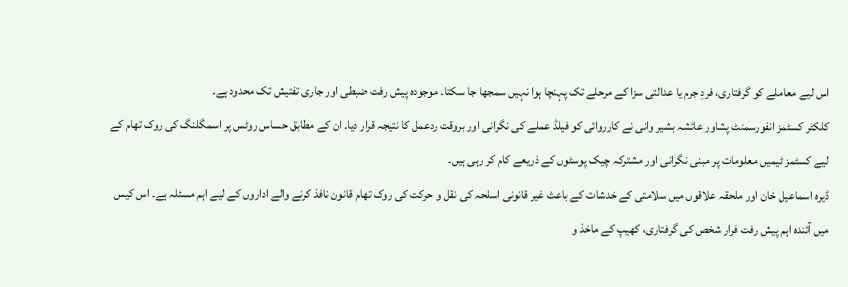اس لیے معاملے کو گرفتاری، فردِ جرم یا عدالتی سزا کے مرحلے تک پہنچا ہوا نہیں سمجھا جا سکتا۔ موجودہ پیش رفت ضبطی اور جاری تفتیش تک محدود ہے۔
کلکٹر کسٹمز انفورسمنٹ پشاور عائشہ بشیر وانی نے کارروائی کو فیلڈ عملے کی نگرانی اور بروقت ردعمل کا نتیجہ قرار دیا۔ ان کے مطابق حساس روٹس پر اسمگلنگ کی روک تھام کے لیے کسٹمز ٹیمیں معلومات پر مبنی نگرانی اور مشترکہ چیک پوسٹوں کے ذریعے کام کر رہی ہیں۔
ڈیرہ اسماعیل خان اور ملحقہ علاقوں میں سلامتی کے خدشات کے باعث غیر قانونی اسلحہ کی نقل و حرکت کی روک تھام قانون نافذ کرنے والے اداروں کے لیے اہم مسئلہ ہے۔ اس کیس میں آئندہ اہم پیش رفت فرار شخص کی گرفتاری، کھیپ کے ماخذ و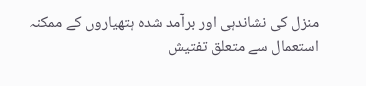منزل کی نشاندہی اور برآمد شدہ ہتھیاروں کے ممکنہ استعمال سے متعلق تفتیش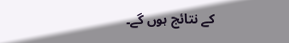کے نتائج ہوں گے۔